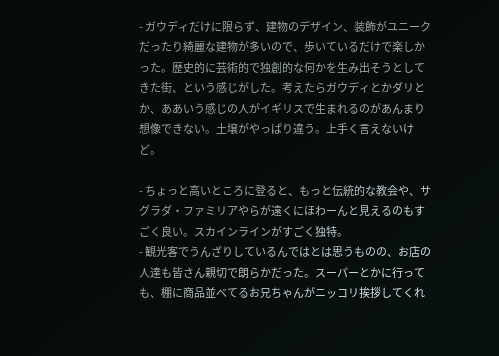- ガウディだけに限らず、建物のデザイン、装飾がユニークだったり綺麗な建物が多いので、歩いているだけで楽しかった。歴史的に芸術的で独創的な何かを生み出そうとしてきた街、という感じがした。考えたらガウディとかダリとか、ああいう感じの人がイギリスで生まれるのがあんまり想像できない。土壌がやっぱり違う。上手く言えないけど。

- ちょっと高いところに登ると、もっと伝統的な教会や、サグラダ・ファミリアやらが遠くにほわーんと見えるのもすごく良い。スカインラインがすごく独特。
- 観光客でうんざりしているんではとは思うものの、お店の人達も皆さん親切で朗らかだった。スーパーとかに行っても、棚に商品並べてるお兄ちゃんがニッコリ挨拶してくれ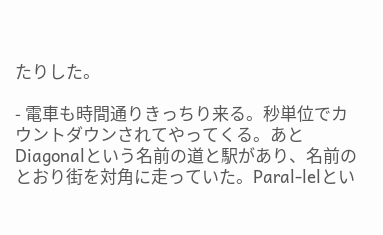たりした。

- 電車も時間通りきっちり来る。秒単位でカウントダウンされてやってくる。あとDiagonalという名前の道と駅があり、名前のとおり街を対角に走っていた。Paral-lelとい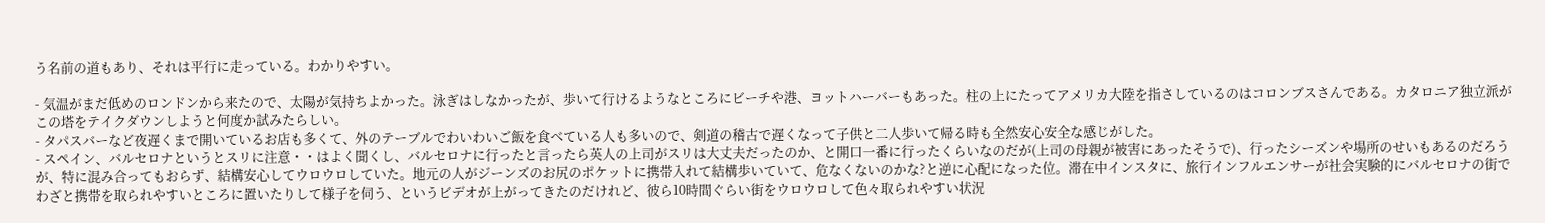う名前の道もあり、それは平行に走っている。わかりやすい。

- 気温がまだ低めのロンドンから来たので、太陽が気持ちよかった。泳ぎはしなかったが、歩いて行けるようなところにビーチや港、ヨットハーバーもあった。柱の上にたってアメリカ大陸を指さしているのはコロンブスさんである。カタロニア独立派がこの塔をテイクダウンしようと何度か試みたらしい。
- タパスバーなど夜遅くまで開いているお店も多くて、外のテーブルでわいわいご飯を食べている人も多いので、剣道の稽古で遅くなって子供と二人歩いて帰る時も全然安心安全な感じがした。
- スペイン、バルセロナというとスリに注意・・はよく聞くし、バルセロナに行ったと言ったら英人の上司がスリは大丈夫だったのか、と開口一番に行ったくらいなのだが(上司の母親が被害にあったそうで)、行ったシーズンや場所のせいもあるのだろうが、特に混み合ってもおらず、結構安心してウロウロしていた。地元の人がジーンズのお尻のポケットに携帯入れて結構歩いていて、危なくないのかな?と逆に心配になった位。滞在中インスタに、旅行インフルエンサーが社会実験的にバルセロナの街でわざと携帯を取られやすいところに置いたりして様子を伺う、というビデオが上がってきたのだけれど、彼ら10時間ぐらい街をウロウロして色々取られやすい状況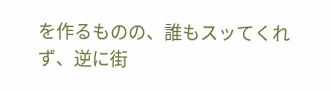を作るものの、誰もスッてくれず、逆に街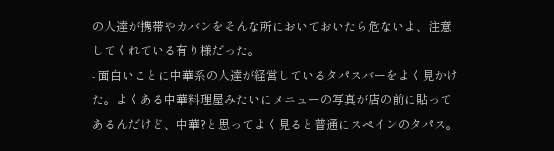の人達が携帯やカバンをそんな所においておいたら危ないよ、注意してくれている有り様だった。
- 面白いことに中華系の人達が経営しているタパスバーをよく見かけた。よくある中華料理屋みたいにメニューの写真が店の前に貼ってあるんだけど、中華?と思ってよく見ると普通にスペインのタパス。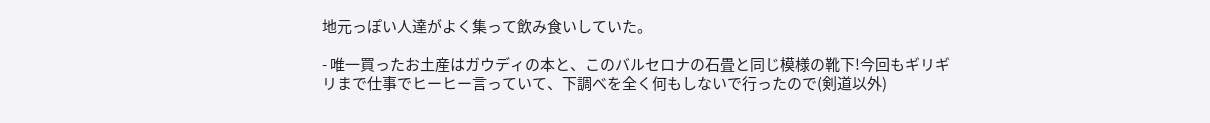地元っぽい人達がよく集って飲み食いしていた。

- 唯一買ったお土産はガウディの本と、このバルセロナの石畳と同じ模様の靴下!今回もギリギリまで仕事でヒーヒー言っていて、下調べを全く何もしないで行ったので(剣道以外)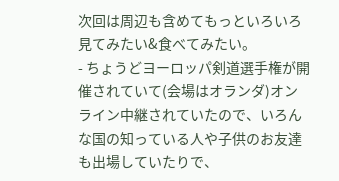次回は周辺も含めてもっといろいろ見てみたい&食べてみたい。
- ちょうどヨーロッパ剣道選手権が開催されていて(会場はオランダ)オンライン中継されていたので、いろんな国の知っている人や子供のお友達も出場していたりで、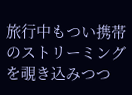旅行中もつい携帯のストリーミングを覗き込みつつ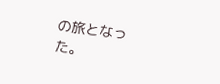の旅となった。